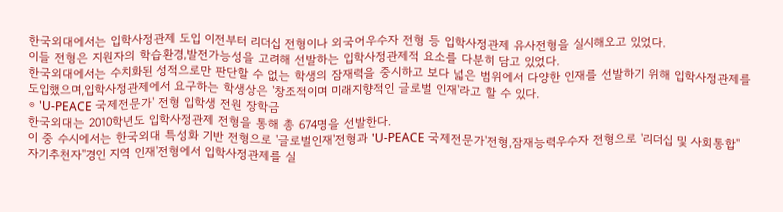한국외대에서는 입학사정관제 도입 이전부터 리더십 전형이나 외국어우수자 전형 등 입학사정관제 유사전형을 실시해오고 있었다.
이들 전형은 지원자의 학습환경,발전가능성을 고려해 선발하는 입학사정관제적 요소를 다분히 담고 있었다.
한국외대에서는 수치화된 성적으로만 판단할 수 없는 학생의 잠재력을 중시하고 보다 넓은 범위에서 다양한 인재를 선발하기 위해 입학사정관제를 도입했으며,입학사정관제에서 요구하는 학생상은 '창조적이며 미래지향적인 글로벌 인재'라고 할 수 있다.
⊙ 'U-PEACE 국제전문가' 전형 입학생 전원 장학금
한국외대는 2010학년도 입학사정관제 전형을 통해 총 674명을 선발한다.
이 중 수시에서는 한국외대 특성화 기반 전형으로 '글로벌인재'전형과 'U-PEACE 국제전문가'전형,잠재능력우수자 전형으로 '리더십 및 사회통합''자기추천자''경인 지역 인재'전형에서 입학사정관제를 실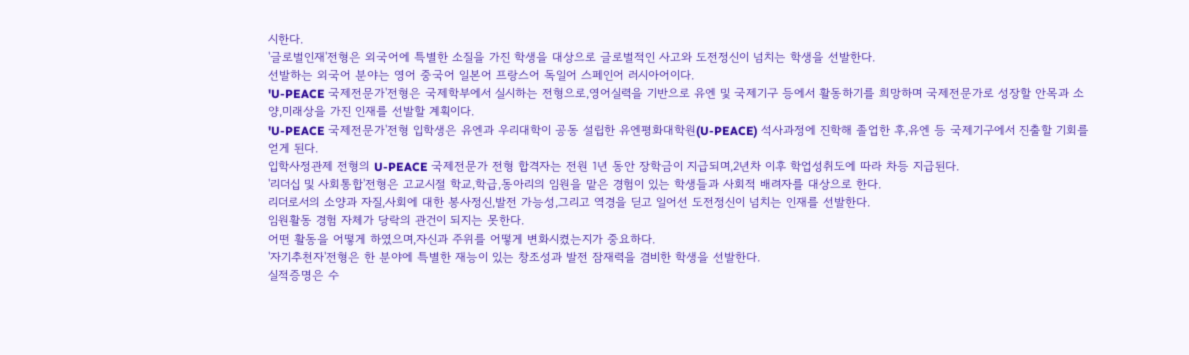시한다.
'글로벌인재'전형은 외국어에 특별한 소질을 가진 학생을 대상으로 글로벌적인 사고와 도전정신이 넘치는 학생을 선발한다.
선발하는 외국어 분야는 영어 중국어 일본어 프랑스어 독일어 스페인어 러시아어이다.
'U-PEACE 국제전문가'전형은 국제학부에서 실시하는 전형으로,영어실력을 기반으로 유엔 및 국제기구 등에서 활동하기를 희망하며 국제전문가로 성장할 안목과 소양,미래상을 가진 인재를 선발할 계획이다.
'U-PEACE 국제전문가'전형 입학생은 유엔과 우리대학이 공동 설립한 유엔평화대학원(U-PEACE) 석사과정에 진학해 졸업한 후,유엔 등 국제기구에서 진출할 기회를 얻게 된다.
입학사정관제 전형의 U-PEACE 국제전문가 전형 합격자는 전원 1년 동안 장학금이 지급되며,2년차 이후 학업성취도에 따라 차등 지급된다.
'리더십 및 사회통합'전형은 고교시절 학교,학급,동아리의 임원을 맡은 경험이 있는 학생들과 사회적 배려자를 대상으로 한다.
리더로서의 소양과 자질,사회에 대한 봉사정신,발전 가능성,그리고 역경을 딛고 일어선 도전정신이 넘치는 인재를 선발한다.
임원활동 경험 자체가 당락의 관건이 되지는 못한다.
어떤 활동을 어떻게 하였으며,자신과 주위를 어떻게 변화시켰는지가 중요하다.
'자기추천자'전형은 한 분야에 특별한 재능이 있는 창조성과 발전 잠재력을 겸비한 학생을 선발한다.
실적증명은 수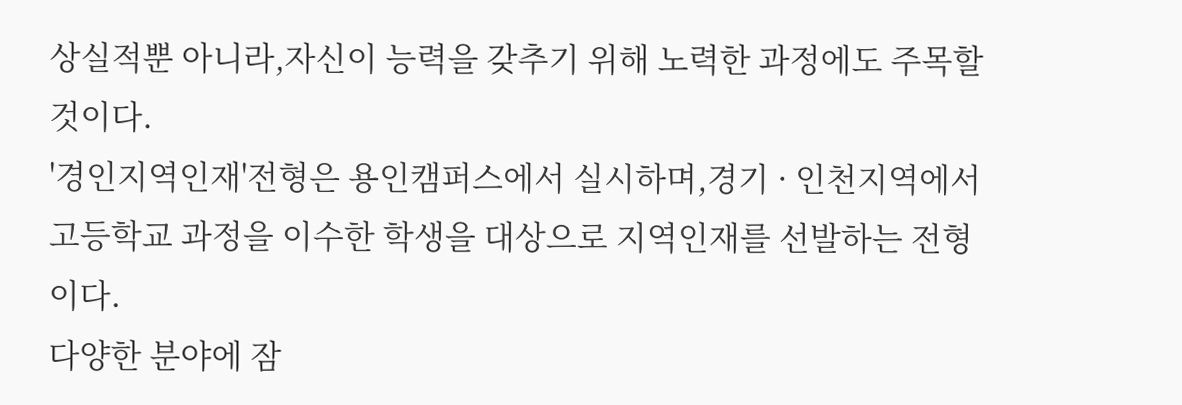상실적뿐 아니라,자신이 능력을 갖추기 위해 노력한 과정에도 주목할 것이다.
'경인지역인재'전형은 용인캠퍼스에서 실시하며,경기 · 인천지역에서 고등학교 과정을 이수한 학생을 대상으로 지역인재를 선발하는 전형이다.
다양한 분야에 잠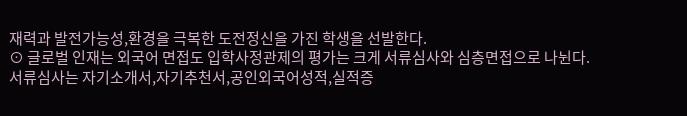재력과 발전가능성,환경을 극복한 도전정신을 가진 학생을 선발한다.
⊙ 글로벌 인재는 외국어 면접도 입학사정관제의 평가는 크게 서류심사와 심층면접으로 나뉜다.
서류심사는 자기소개서,자기추천서,공인외국어성적,실적증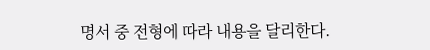명서 중 전형에 따라 내용을 달리한다.